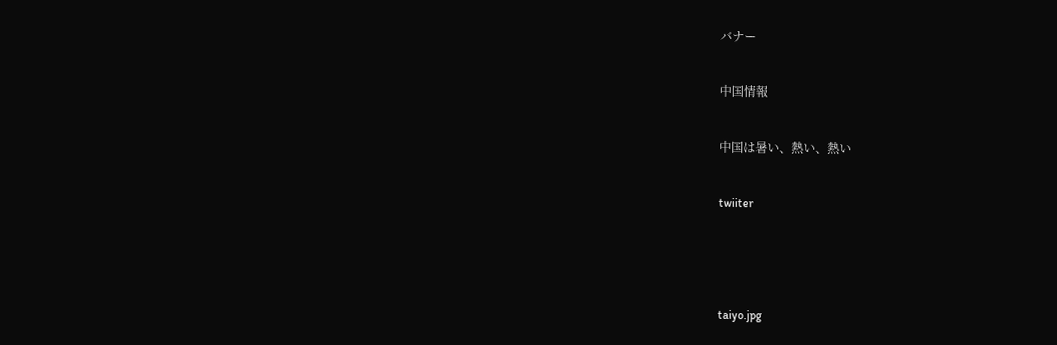バナー

中国情報

中国は暑い、熱い、熱い

twiiter



taiyo.jpg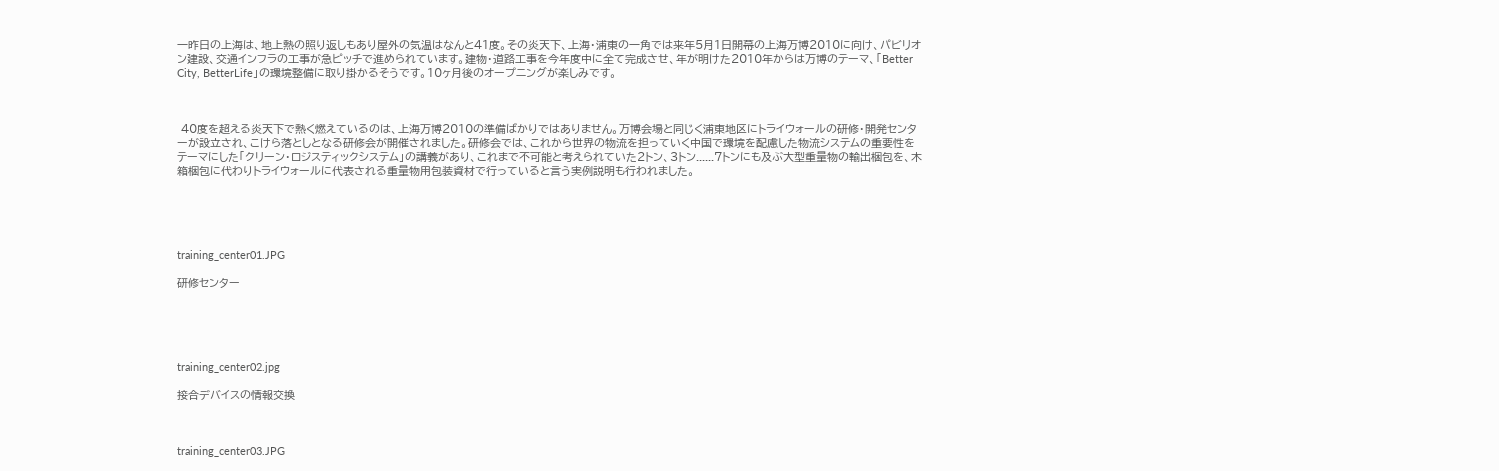一昨日の上海は、地上熱の照り返しもあり屋外の気温はなんと41度。その炎天下、上海・浦東の一角では来年5月1日開幕の上海万博2010に向け、パビリオン建設、交通インフラの工事が急ピッチで進められています。建物・道路工事を今年度中に全て完成させ、年が明けた2010年からは万博のテーマ、「Better City, BetterLife」の環境整備に取り掛かるそうです。10ヶ月後のオープニングが楽しみです。



 40度を超える炎天下で熱く燃えているのは、上海万博2010の準備ばかりではありません。万博会場と同じく浦東地区にトライウォールの研修・開発センターが設立され、こけら落としとなる研修会が開催されました。研修会では、これから世界の物流を担っていく中国で環境を配慮した物流システムの重要性をテーマにした「クリーン・ロジスティックシステム」の講義があり、これまで不可能と考えられていた2トン、3トン......7トンにも及ぶ大型重量物の輸出梱包を、木箱梱包に代わりトライウォールに代表される重量物用包装資材で行っていると言う実例説明も行われました。





training_center01.JPG

研修センター





training_center02.jpg

接合デバイスの情報交換



training_center03.JPG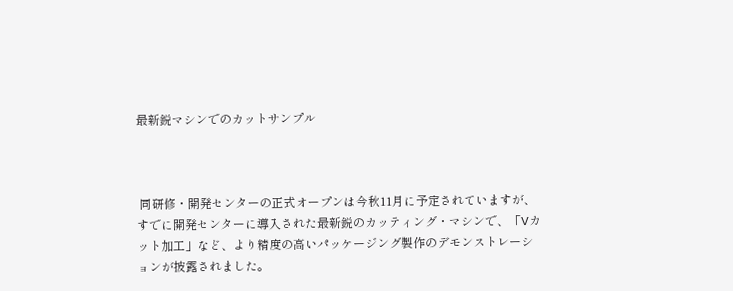最新鋭マシンでのカットサンプル



 同研修・開発センターの正式オープンは今秋11月に予定されていますが、すでに開発センターに導入された最新鋭のカッティング・マシンで、「Vカット加工」など、より精度の高いパッケージング製作のデモンストレーションが披露されました。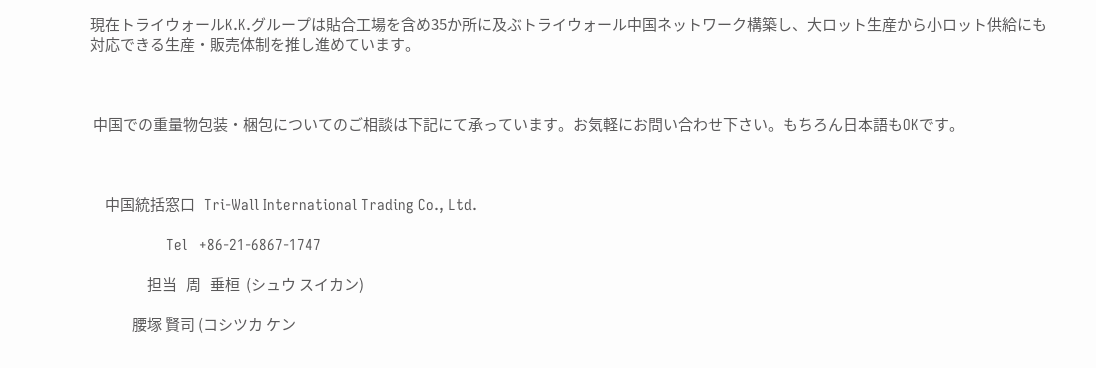現在トライウォールK.K.グループは貼合工場を含め35か所に及ぶトライウォール中国ネットワーク構築し、大ロット生産から小ロット供給にも対応できる生産・販売体制を推し進めています。



 中国での重量物包装・梱包についてのご相談は下記にて承っています。お気軽にお問い合わせ下さい。もちろん日本語もOKです。



     中国統括窓口   Tri-Wall International Trading Co., Ltd.

                   Tel   +86-21-6867-1747

                   担当   周   垂桓  (シュウ スイカン)

              腰塚 賢司 (コシツカ ケン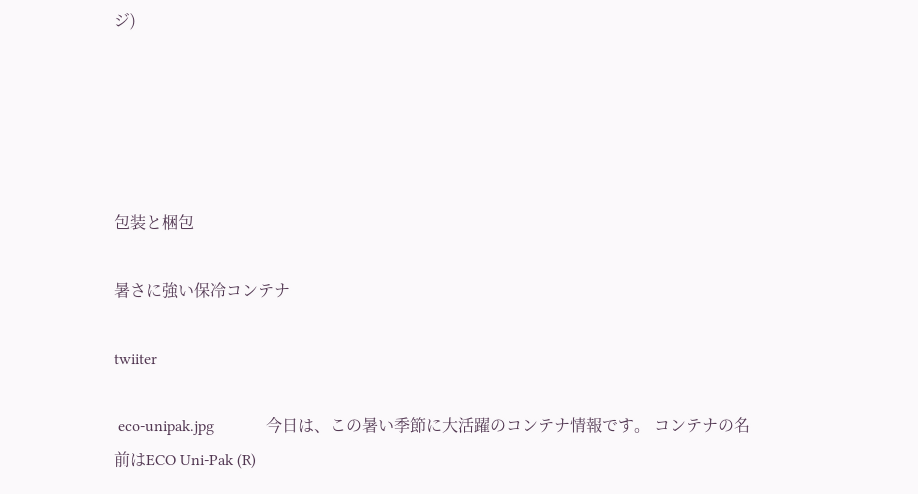ジ)





包装と梱包

暑さに強い保冷コンテナ

twiiter

 eco-unipak.jpg             今日は、この暑い季節に大活躍のコンテナ情報です。 コンテナの名前はECO Uni-Pak (R)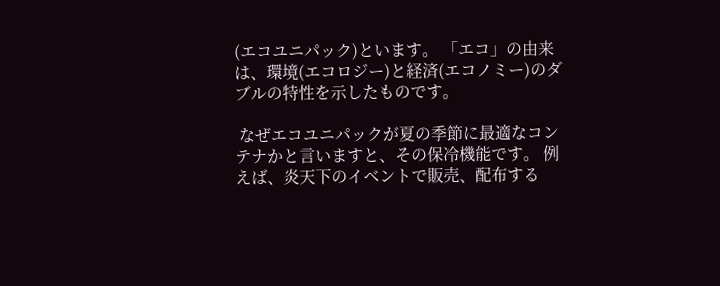(エコユニパック)といます。 「エコ」の由来は、環境(エコロジー)と経済(エコノミー)のダブルの特性を示したものです。

 なぜエコユニパックが夏の季節に最適なコンテナかと言いますと、その保冷機能です。 例えば、炎天下のイベントで販売、配布する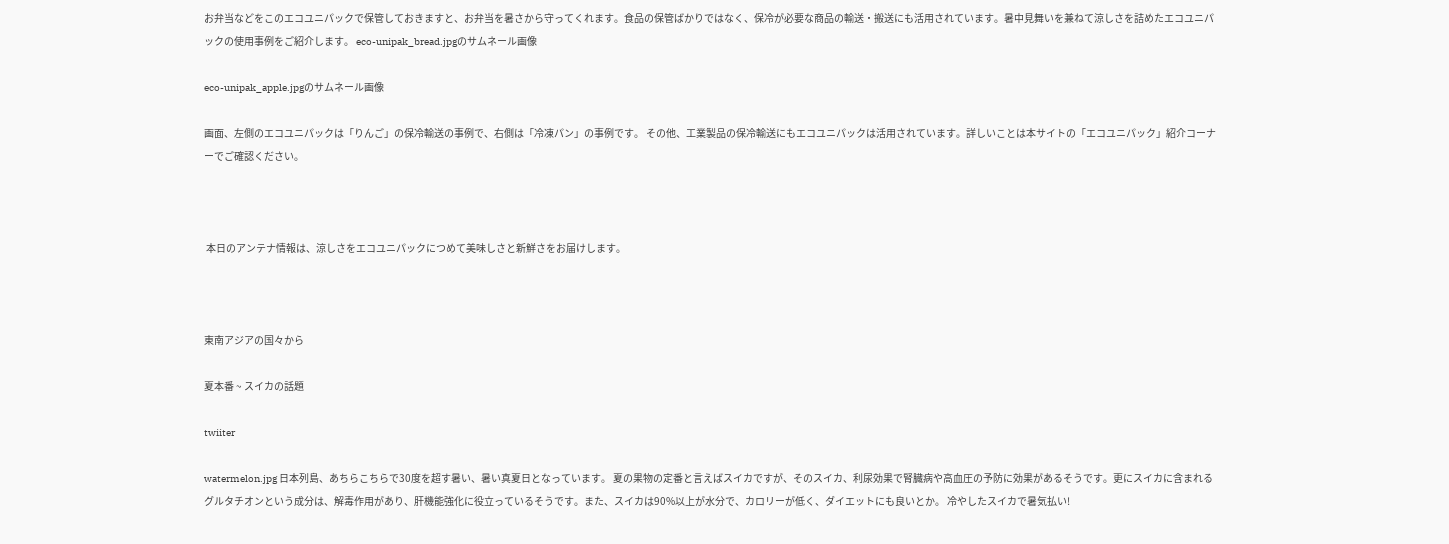お弁当などをこのエコユニパックで保管しておきますと、お弁当を暑さから守ってくれます。食品の保管ばかりではなく、保冷が必要な商品の輸送・搬送にも活用されています。暑中見舞いを兼ねて涼しさを詰めたエコユニパックの使用事例をご紹介します。 eco-unipak_bread.jpgのサムネール画像

eco-unipak_apple.jpgのサムネール画像

画面、左側のエコユニパックは「りんご」の保冷輸送の事例で、右側は「冷凍パン」の事例です。 その他、工業製品の保冷輸送にもエコユニパックは活用されています。詳しいことは本サイトの「エコユニパック」紹介コーナーでご確認ください。



 本日のアンテナ情報は、涼しさをエコユニパックにつめて美味しさと新鮮さをお届けします。



東南アジアの国々から

夏本番 ~ スイカの話題

twiiter

watermelon.jpg 日本列島、あちらこちらで30度を超す暑い、暑い真夏日となっています。 夏の果物の定番と言えばスイカですが、そのスイカ、利尿効果で腎臓病や高血圧の予防に効果があるそうです。更にスイカに含まれるグルタチオンという成分は、解毒作用があり、肝機能強化に役立っているそうです。また、スイカは90%以上が水分で、カロリーが低く、ダイエットにも良いとか。 冷やしたスイカで暑気払い!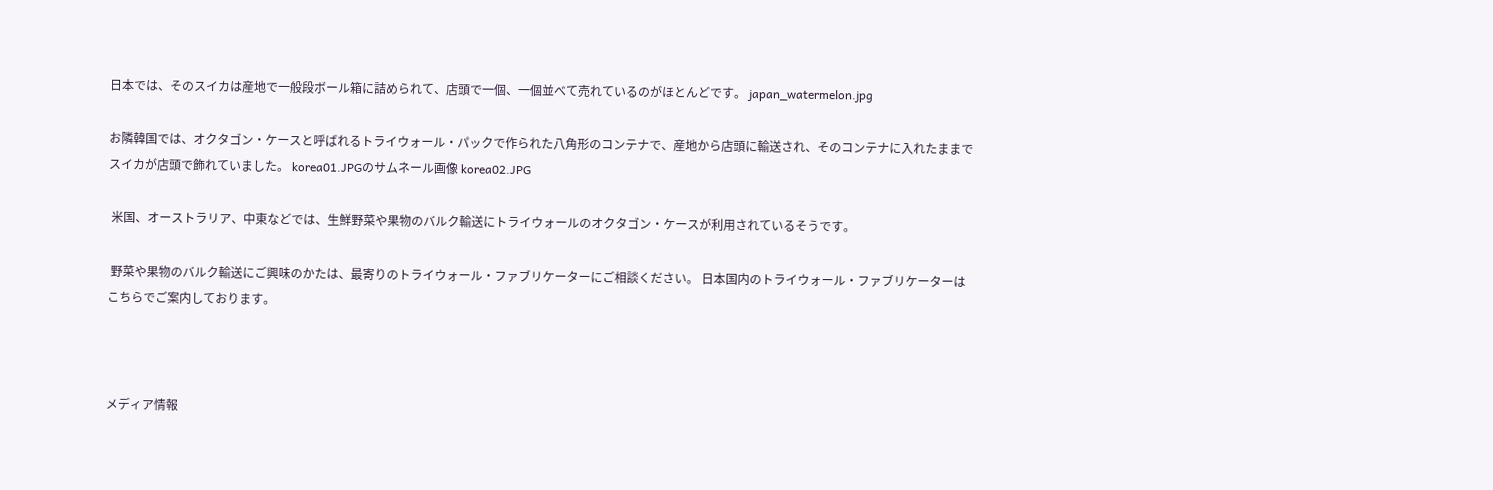日本では、そのスイカは産地で一般段ボール箱に詰められて、店頭で一個、一個並べて売れているのがほとんどです。 japan_watermelon.jpg

お隣韓国では、オクタゴン・ケースと呼ばれるトライウォール・パックで作られた八角形のコンテナで、産地から店頭に輸送され、そのコンテナに入れたままでスイカが店頭で飾れていました。 korea01.JPGのサムネール画像 korea02.JPG

 米国、オーストラリア、中東などでは、生鮮野菜や果物のバルク輸送にトライウォールのオクタゴン・ケースが利用されているそうです。

 野菜や果物のバルク輸送にご興味のかたは、最寄りのトライウォール・ファブリケーターにご相談ください。 日本国内のトライウォール・ファブリケーターはこちらでご案内しております。



メディア情報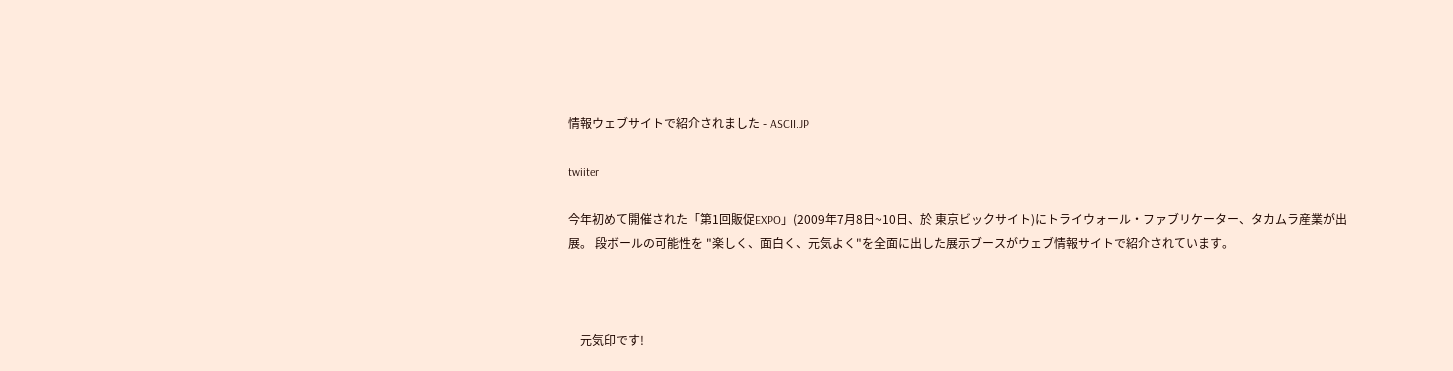情報ウェブサイトで紹介されました - ASCII.JP

twiiter

今年初めて開催された「第1回販促EXPO」(2009年7月8日~10日、於 東京ビックサイト)にトライウォール・ファブリケーター、タカムラ産業が出展。 段ボールの可能性を "楽しく、面白く、元気よく"を全面に出した展示ブースがウェブ情報サイトで紹介されています。



    元気印です!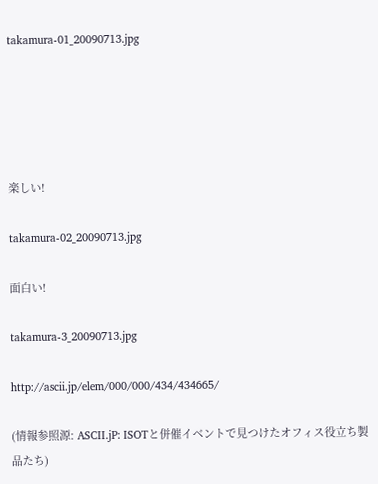takamura-01_20090713.jpg





楽しい!

takamura-02_20090713.jpg

面白い!

takamura-3_20090713.jpg

http://ascii.jp/elem/000/000/434/434665/

(情報参照源: ASCII.jP: ISOTと併催イベントで見つけたオフィス役立ち製品たち)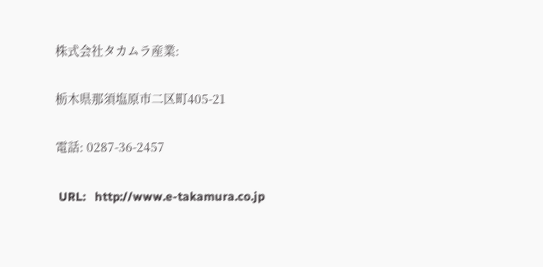株式会社タカムラ産業:

栃木県那須塩原市二区町405-21

電話: 0287-36-2457

 URL:   http://www.e-takamura.co.jp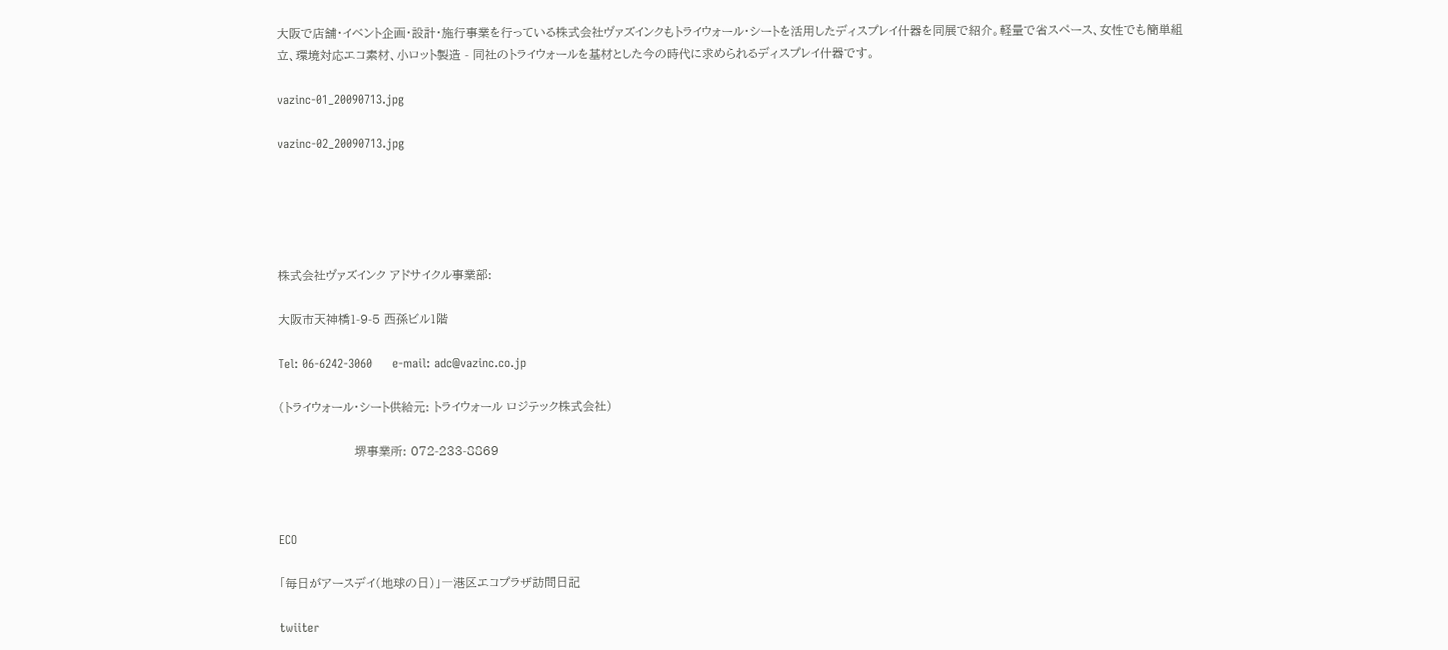大阪で店舗・イベント企画・設計・施行事業を行っている株式会社ヴァズインクもトライウォール・シートを活用したディスプレイ什器を同展で紹介。軽量で省スペース、女性でも簡単組立、環境対応エコ素材、小ロット製造 - 同社のトライウォールを基材とした今の時代に求められるディスプレイ什器です。

vazinc-01_20090713.jpg

vazinc-02_20090713.jpg





株式会社ヴァズインク アドサイクル事業部:

大阪市天神橋1-9-5 西孫ビル1階

Tel: 06-6242-3060     e-mail: adc@vazinc.co.jp

(トライウォール・シート供給元: トライウォール ロジテック株式会社)

                   堺事業所: 072-233-8869



ECO

「毎日がアースデイ(地球の日)」―港区エコプラザ訪問日記

twiiter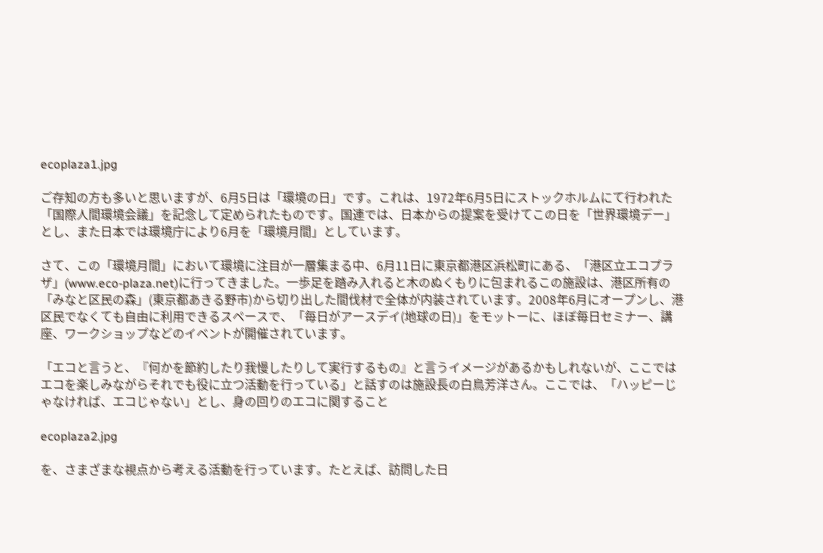ecoplaza1.jpg

ご存知の方も多いと思いますが、6月5日は「環境の日」です。これは、1972年6月5日にストックホルムにて行われた「国際人間環境会議」を記念して定められたものです。国連では、日本からの提案を受けてこの日を「世界環境デー」とし、また日本では環境庁により6月を「環境月間」としています。

さて、この「環境月間」において環境に注目が一層集まる中、6月11日に東京都港区浜松町にある、「港区立エコプラザ」(www.eco-plaza.net)に行ってきました。一歩足を踏み入れると木のぬくもりに包まれるこの施設は、港区所有の「みなと区民の森」(東京都あきる野市)から切り出した間伐材で全体が内装されています。2008年6月にオープンし、港区民でなくても自由に利用できるスペースで、「毎日がアースデイ(地球の日)」をモットーに、ほぼ毎日セミナー、講座、ワークショップなどのイベントが開催されています。

「エコと言うと、『何かを節約したり我慢したりして実行するもの』と言うイメージがあるかもしれないが、ここではエコを楽しみながらそれでも役に立つ活動を行っている」と話すのは施設長の白鳥芳洋さん。ここでは、「ハッピーじゃなければ、エコじゃない」とし、身の回りのエコに関すること

ecoplaza2.jpg

を、さまざまな視点から考える活動を行っています。たとえば、訪問した日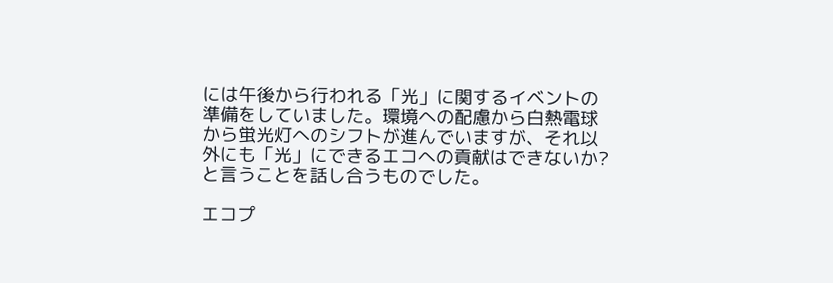には午後から行われる「光」に関するイベントの準備をしていました。環境への配慮から白熱電球から蛍光灯へのシフトが進んでいますが、それ以外にも「光」にできるエコへの貢献はできないか?と言うことを話し合うものでした。

エコプ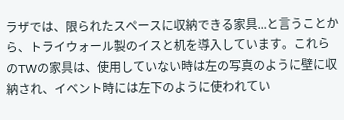ラザでは、限られたスペースに収納できる家具...と言うことから、トライウォール製のイスと机を導入しています。これらのTWの家具は、使用していない時は左の写真のように壁に収納され、イベント時には左下のように使われてい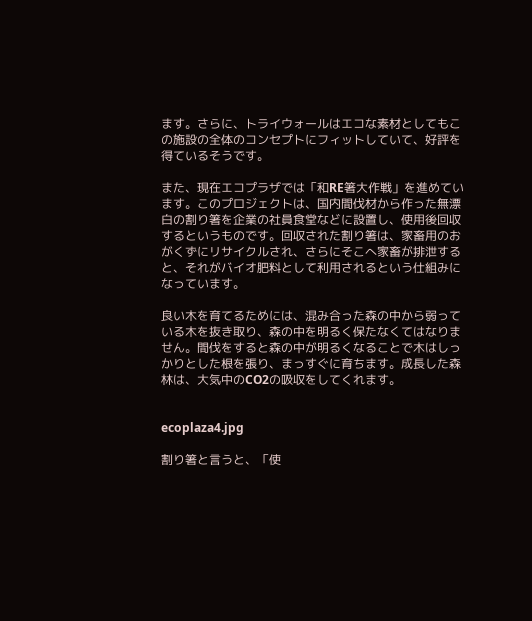ます。さらに、トライウォールはエコな素材としてもこの施設の全体のコンセプトにフィットしていて、好評を得ているそうです。

また、現在エコプラザでは「和RE箸大作戦」を進めています。このプロジェクトは、国内間伐材から作った無漂白の割り箸を企業の社員食堂などに設置し、使用後回収するというものです。回収された割り箸は、家畜用のおがくずにリサイクルされ、さらにそこへ家畜が排泄すると、それがバイオ肥料として利用されるという仕組みになっています。

良い木を育てるためには、混み合った森の中から弱っている木を抜き取り、森の中を明るく保たなくてはなりません。間伐をすると森の中が明るくなることで木はしっかりとした根を張り、まっすぐに育ちます。成長した森林は、大気中のCO2の吸収をしてくれます。


ecoplaza4.jpg

割り箸と言うと、「使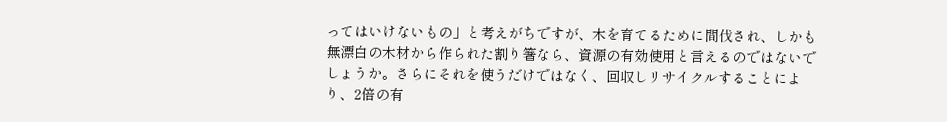ってはいけないもの」と考えがちですが、木を育てるために間伐され、しかも無漂白の木材から作られた割り箸なら、資源の有効使用と言えるのではないでしょうか。さらにそれを使うだけではなく、回収しリサイクルすることにより、2倍の有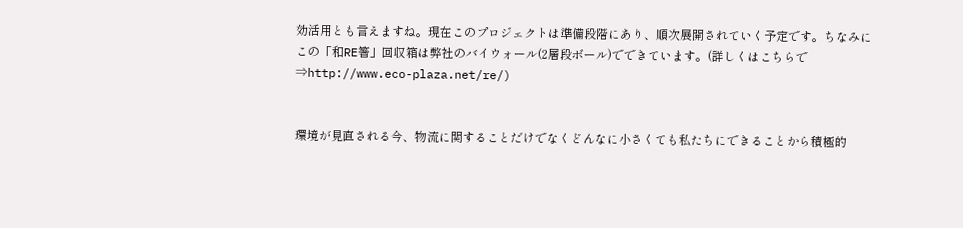効活用とも言えますね。現在このプロジェクトは準備段階にあり、順次展開されていく予定です。ちなみにこの「和RE箸」回収箱は弊社のバイウォール(2層段ボール)でできています。(詳しくはこちらで⇒http://www.eco-plaza.net/re/)


環境が見直される今、物流に関することだけでなくどんなに小さくても私たちにできることから積極的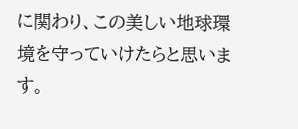に関わり、この美しい地球環境を守っていけたらと思います。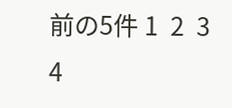前の5件 1  2  3  4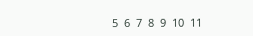5  6  7  8  9  10  11